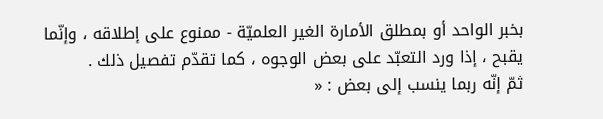بخبر الواحد أو بمطلق الأمارة الغير العلميّة - ممنوع على إطلاقه ، وإنّما يقبح ، إذا ورد التعبّد على بعض الوجوه ، كما تقدّم تفصيل ذلك .
ثمّ إنّه ربما ينسب إلى بعض : «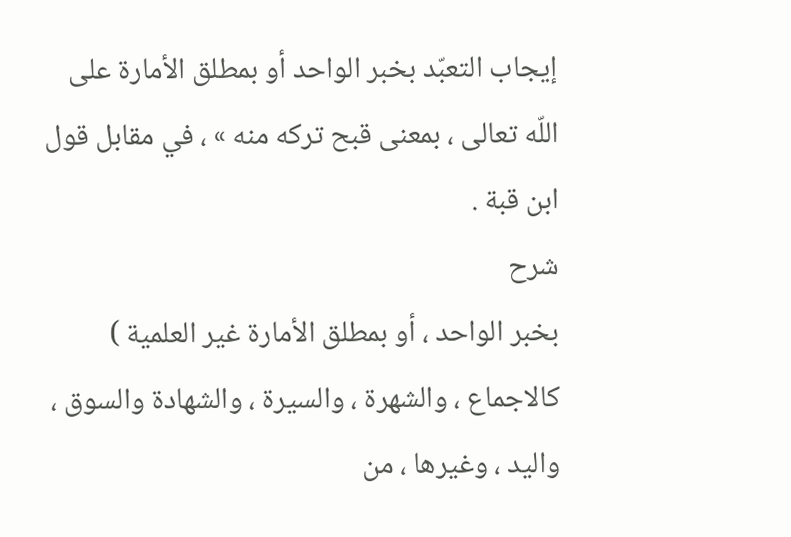إيجاب التعبّد بخبر الواحد أو بمطلق الأمارة على اللّه تعالى ، بمعنى قبح تركه منه » ، في مقابل قول ابن قبة .
شرح
بخبر الواحد ، أو بمطلق الأمارة غير العلمية ) كالاجماع ، والشهرة ، والسيرة ، والشهادة والسوق ، واليد ، وغيرها ، من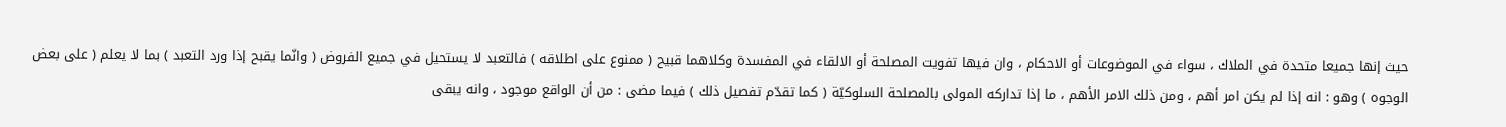حيث إنها جميعا متحدة في الملاك ، سواء في الموضوعات أو الاحكام ، وان فيها تفويت المصلحة أو الالقاء في المفسدة وكلاهما قبيح ( ممنوع على اطلاقه ) فالتعبد لا يستحيل في جميع الفروض ( وانّما يقبح إذا ورد التعبد ) بما لا يعلم ( على بعض الوجوه ) وهو : انه إذا لم يكن امر أهم ، ومن ذلك الامر الأهم ، ما إذا تداركه المولى بالمصلحة السلوكيّة ( كما تقدّم تفصيل ذلك ) فيما مضى : من أن الواقع موجود ، وانه يبقى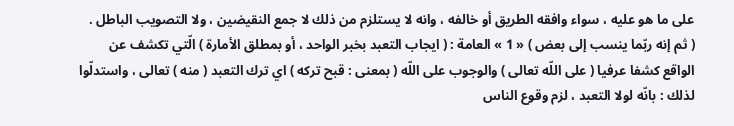على ما هو عليه ، سواء وافقه الطريق أو خالفه ، وانه لا يستلزم من ذلك لا جمع النقيضين ، ولا التصويب الباطل .
( ثم إنه ربّما ينسب إلى بعض ) « 1 » العامة : ( ايجاب التعبد بخبر الواحد ، أو بمطلق الأمارة ) الّتي تكشف عن الواقع كشفا عرفيا ( على اللّه تعالى ) والوجوب على اللّه ( بمعنى : قبح تركه ) اي ترك التعبد ( منه ) تعالى ، واستدلّوا لذلك : بانّه لولا التعبد ، لزم وقوع الناس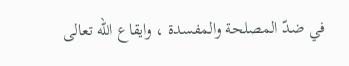في ضدّ المصلحة والمفسدة ، وايقاع اللّه تعالى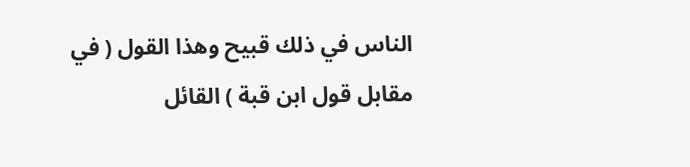الناس في ذلك قبيح وهذا القول ( في مقابل قول ابن قبة ) القائل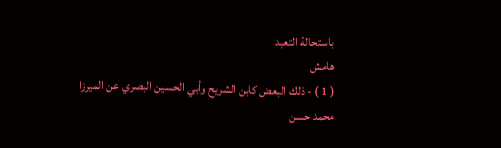باستحالة التعبد
هامش
( 1 ) - ذلك البعض كابن الشريح وأبي الحسين البصري عن الميرزا محمد حسن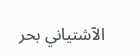الآشتياني بحر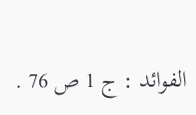الفوائد : ج 1 ص 76 .